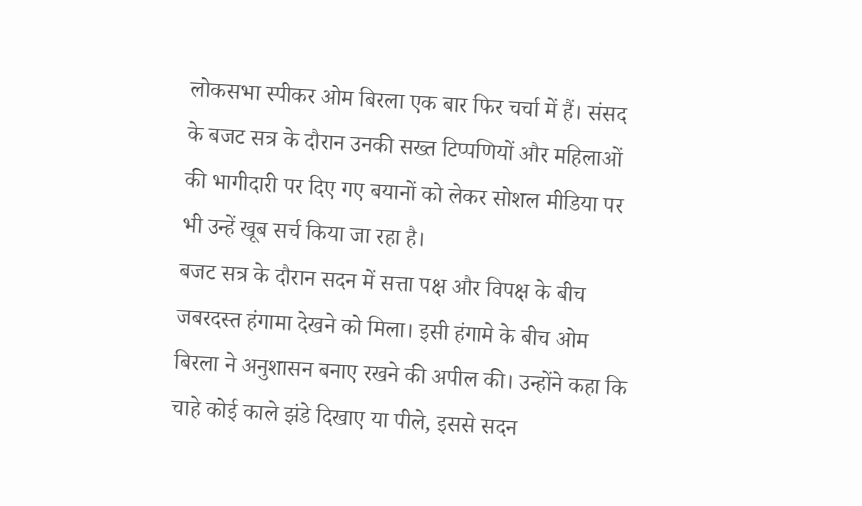लोकसभा स्पीकर ओम बिरला एक बार फिर चर्चा में हैं। संसद के बजट सत्र के दौरान उनकी सख्त टिप्पणियों और महिलाओं की भागीदारी पर दिए गए बयानों को लेकर सोशल मीडिया पर भी उन्हें खूब सर्च किया जा रहा है।
बजट सत्र के दौरान सदन में सत्ता पक्ष और विपक्ष के बीच जबरदस्त हंगामा देखने को मिला। इसी हंगामे के बीच ओम बिरला ने अनुशासन बनाए रखने की अपील की। उन्होंने कहा कि चाहे कोई काले झंडे दिखाए या पीले, इससे सदन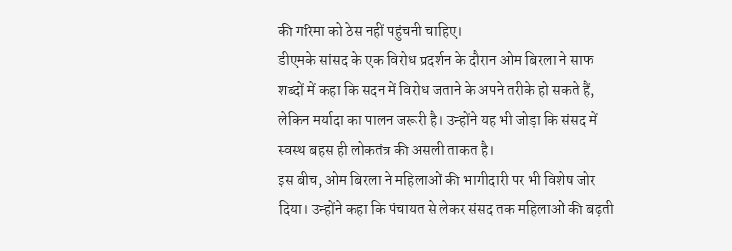की गरिमा को ठेस नहीं पहुंचनी चाहिए।
डीएमके सांसद के एक विरोध प्रदर्शन के दौरान ओम बिरला ने साफ शब्दों में कहा कि सदन में विरोध जताने के अपने तरीके हो सकते हैं, लेकिन मर्यादा का पालन जरूरी है। उन्होंने यह भी जोड़ा कि संसद में स्वस्थ बहस ही लोकतंत्र की असली ताकत है।
इस बीच, ओम बिरला ने महिलाओं की भागीदारी पर भी विशेष जोर दिया। उन्होंने कहा कि पंचायत से लेकर संसद तक महिलाओं की बढ़ती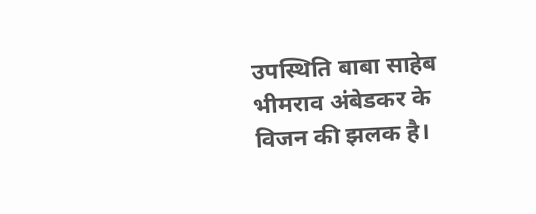उपस्थिति बाबा साहेब भीमराव अंबेडकर के विजन की झलक है।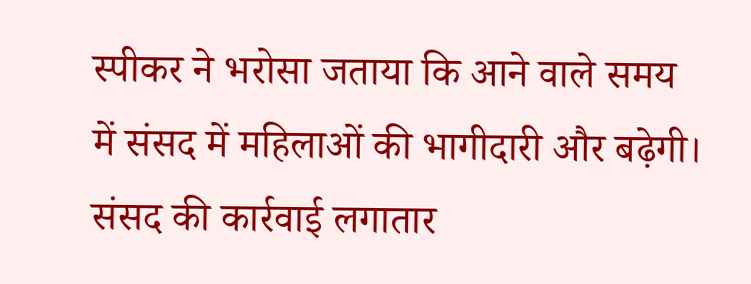स्पीकर ने भरोसा जताया कि आने वाले समय में संसद में महिलाओं की भागीदारी और बढ़ेगी।
संसद की कार्रवाई लगातार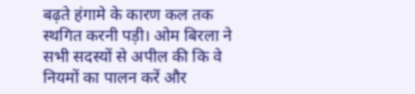बढ़ते हंगामे के कारण कल तक स्थगित करनी पड़ी। ओम बिरला ने सभी सदस्यों से अपील की कि वे नियमों का पालन करें और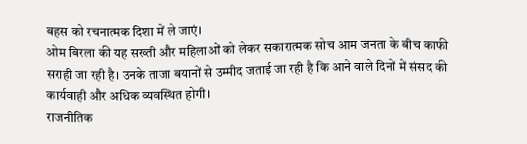बहस को रचनात्मक दिशा में ले जाएं।
ओम बिरला की यह सख्ती और महिलाओं को लेकर सकारात्मक सोच आम जनता के बीच काफी सराही जा रही है। उनके ताजा बयानों से उम्मीद जताई जा रही है कि आने वाले दिनों में संसद की कार्यवाही और अधिक व्यवस्थित होगी।
राजनीतिक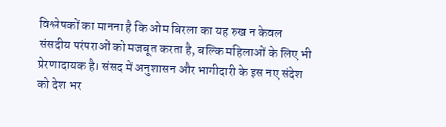विश्लेषकों का मानना है कि ओम बिरला का यह रुख न केवल संसदीय परंपराओं को मजबूत करता है, बल्कि महिलाओं के लिए भी प्रेरणादायक है। संसद में अनुशासन और भागीदारी के इस नए संदेश को देश भर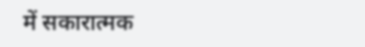में सकारात्मक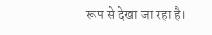रूप से देखा जा रहा है।